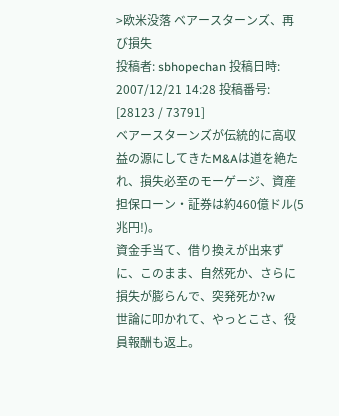>欧米没落 ベアースターンズ、再び損失
投稿者: sbhopechan 投稿日時: 2007/12/21 14:28 投稿番号: [28123 / 73791]
ベアースターンズが伝統的に高収益の源にしてきたM&Aは道を絶たれ、損失必至のモーゲージ、資産担保ローン・証券は約460億ドル(5兆円!)。
資金手当て、借り換えが出来ずに、このまま、自然死か、さらに損失が膨らんで、突発死か?w
世論に叩かれて、やっとこさ、役員報酬も返上。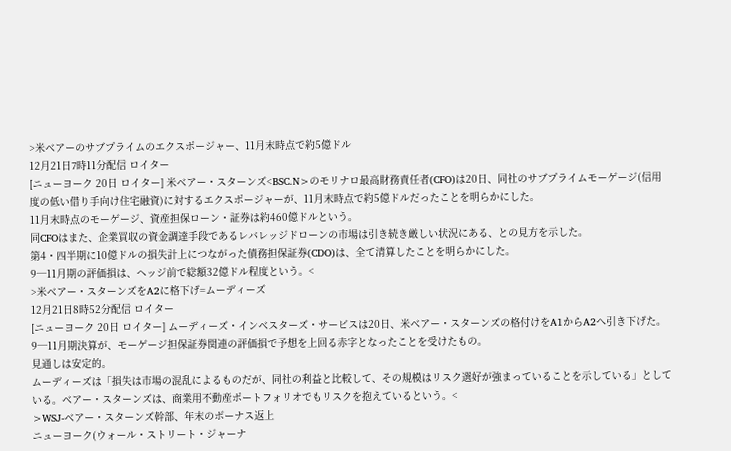>米ベアーのサブプライムのエクスポージャー、11月末時点で約5億ドル
12月21日7時11分配信 ロイター
[ニューヨーク 20日 ロイター] 米ベアー・スターンズ<BSC.N>のモリナロ最高財務責任者(CFO)は20日、同社のサブプライムモーゲージ(信用度の低い借り手向け住宅融資)に対するエクスポージャーが、11月末時点で約5億ドルだったことを明らかにした。
11月末時点のモーゲージ、資産担保ローン・証券は約460億ドルという。
同CFOはまた、企業買収の資金調達手段であるレバレッジドローンの市場は引き続き厳しい状況にある、との見方を示した。
第4・四半期に10億ドルの損失計上につながった債務担保証券(CDO)は、全て清算したことを明らかにした。
9─11月期の評価損は、ヘッジ前で総額32億ドル程度という。<
>米ベアー・スターンズをA2に格下げ=ムーディーズ
12月21日8時52分配信 ロイター
[ニューヨーク 20日 ロイター] ムーディーズ・インベスターズ・サービスは20日、米ベアー・スターンズの格付けをA1からA2へ引き下げた。9─11月期決算が、モーゲージ担保証券関連の評価損で予想を上回る赤字となったことを受けたもの。
見通しは安定的。
ムーディーズは「損失は市場の混乱によるものだが、同社の利益と比較して、その規模はリスク選好が強まっていることを示している」としている。ベアー・スターンズは、商業用不動産ポートフォリオでもリスクを抱えているという。<
>WSJ-ベアー・スターンズ幹部、年末のボーナス返上
ニューヨーク(ウォール・ストリート・ジャーナ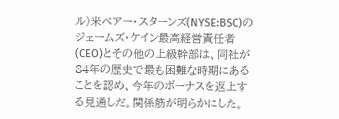ル)米ベアー・スターンズ(NYSE:BSC)のジェームズ・ケイン最高経営責任者(CEO)とその他の上級幹部は、同社が84年の歴史で最も困難な時期にあることを認め、今年のボーナスを返上する見通しだ。関係筋が明らかにした。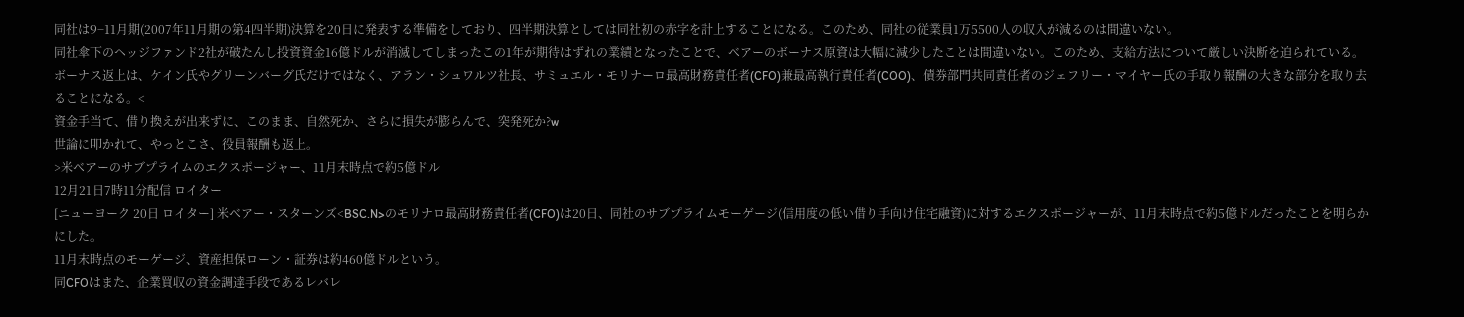同社は9−11月期(2007年11月期の第4四半期)決算を20日に発表する準備をしており、四半期決算としては同社初の赤字を計上することになる。このため、同社の従業員1万5500人の収入が減るのは間違いない。
同社傘下のヘッジファンド2社が破たんし投資資金16億ドルが消滅してしまったこの1年が期待はずれの業績となったことで、ベアーのボーナス原資は大幅に減少したことは間違いない。このため、支給方法について厳しい決断を迫られている。
ボーナス返上は、ケイン氏やグリーンバーグ氏だけではなく、アラン・シュワルツ社長、サミュエル・モリナーロ最高財務責任者(CFO)兼最高執行責任者(COO)、債券部門共同責任者のジェフリー・マイヤー氏の手取り報酬の大きな部分を取り去ることになる。<
資金手当て、借り換えが出来ずに、このまま、自然死か、さらに損失が膨らんで、突発死か?w
世論に叩かれて、やっとこさ、役員報酬も返上。
>米ベアーのサブプライムのエクスポージャー、11月末時点で約5億ドル
12月21日7時11分配信 ロイター
[ニューヨーク 20日 ロイター] 米ベアー・スターンズ<BSC.N>のモリナロ最高財務責任者(CFO)は20日、同社のサブプライムモーゲージ(信用度の低い借り手向け住宅融資)に対するエクスポージャーが、11月末時点で約5億ドルだったことを明らかにした。
11月末時点のモーゲージ、資産担保ローン・証券は約460億ドルという。
同CFOはまた、企業買収の資金調達手段であるレバレ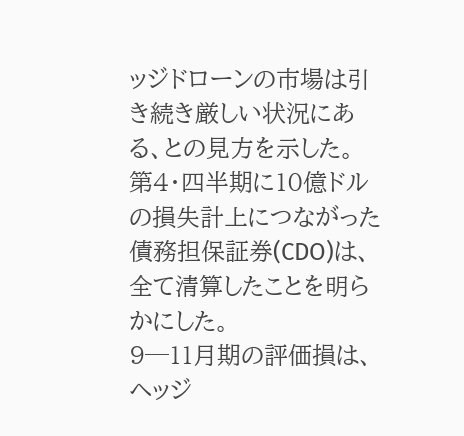ッジドローンの市場は引き続き厳しい状況にある、との見方を示した。
第4・四半期に10億ドルの損失計上につながった債務担保証券(CDO)は、全て清算したことを明らかにした。
9─11月期の評価損は、ヘッジ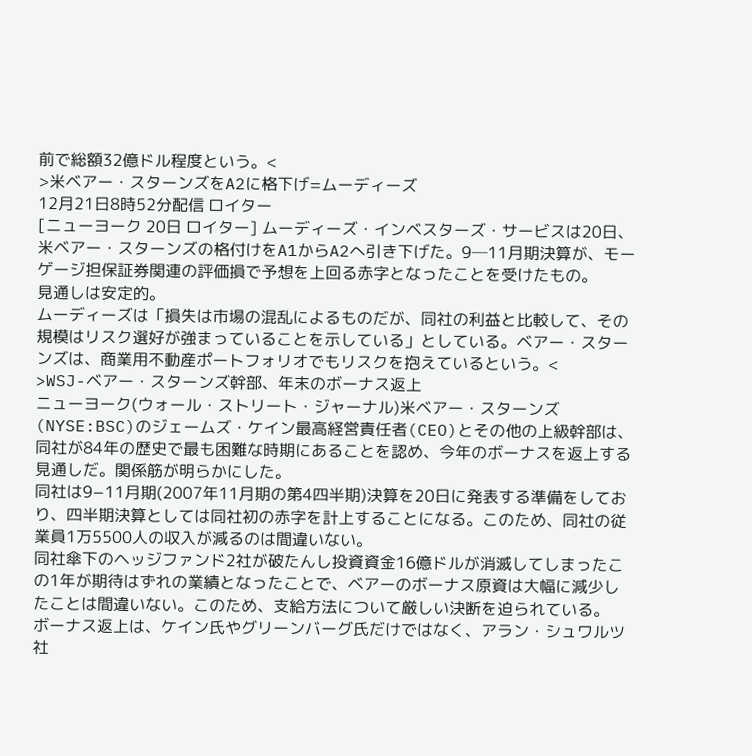前で総額32億ドル程度という。<
>米ベアー・スターンズをA2に格下げ=ムーディーズ
12月21日8時52分配信 ロイター
[ニューヨーク 20日 ロイター] ムーディーズ・インベスターズ・サービスは20日、米ベアー・スターンズの格付けをA1からA2へ引き下げた。9─11月期決算が、モーゲージ担保証券関連の評価損で予想を上回る赤字となったことを受けたもの。
見通しは安定的。
ムーディーズは「損失は市場の混乱によるものだが、同社の利益と比較して、その規模はリスク選好が強まっていることを示している」としている。ベアー・スターンズは、商業用不動産ポートフォリオでもリスクを抱えているという。<
>WSJ-ベアー・スターンズ幹部、年末のボーナス返上
ニューヨーク(ウォール・ストリート・ジャーナル)米ベアー・スターンズ(NYSE:BSC)のジェームズ・ケイン最高経営責任者(CEO)とその他の上級幹部は、同社が84年の歴史で最も困難な時期にあることを認め、今年のボーナスを返上する見通しだ。関係筋が明らかにした。
同社は9−11月期(2007年11月期の第4四半期)決算を20日に発表する準備をしており、四半期決算としては同社初の赤字を計上することになる。このため、同社の従業員1万5500人の収入が減るのは間違いない。
同社傘下のヘッジファンド2社が破たんし投資資金16億ドルが消滅してしまったこの1年が期待はずれの業績となったことで、ベアーのボーナス原資は大幅に減少したことは間違いない。このため、支給方法について厳しい決断を迫られている。
ボーナス返上は、ケイン氏やグリーンバーグ氏だけではなく、アラン・シュワルツ社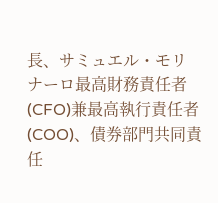長、サミュエル・モリナーロ最高財務責任者(CFO)兼最高執行責任者(COO)、債券部門共同責任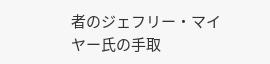者のジェフリー・マイヤー氏の手取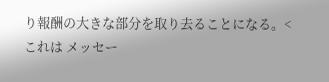り報酬の大きな部分を取り去ることになる。<
これは メッセー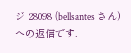ジ 28098 (bellsantes さん)への返信です.